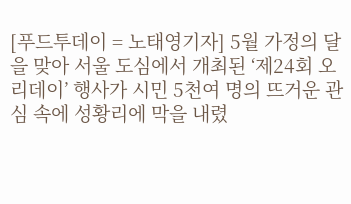[푸드투데이 = 노태영기자] 5월 가정의 달을 맞아 서울 도심에서 개최된 ‘제24회 오리데이’ 행사가 시민 5천여 명의 뜨거운 관심 속에 성황리에 막을 내렸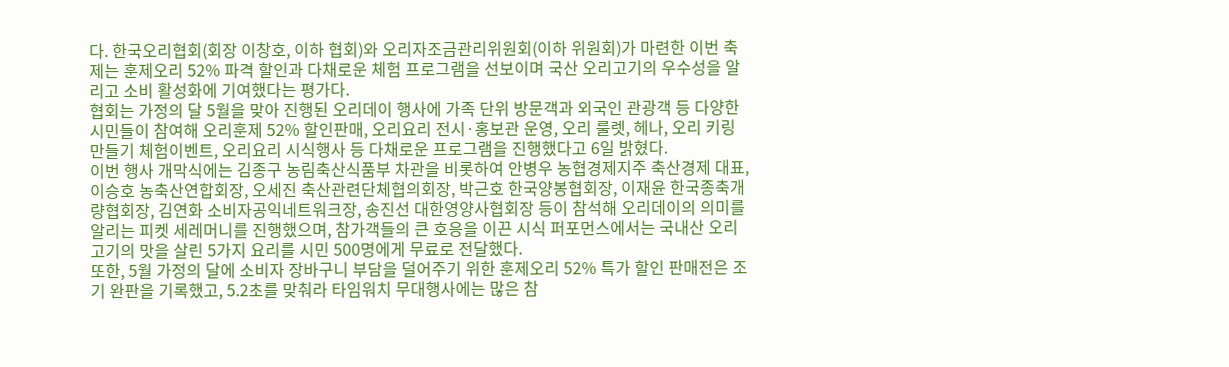다. 한국오리협회(회장 이창호, 이하 협회)와 오리자조금관리위원회(이하 위원회)가 마련한 이번 축제는 훈제오리 52% 파격 할인과 다채로운 체험 프로그램을 선보이며 국산 오리고기의 우수성을 알리고 소비 활성화에 기여했다는 평가다.
협회는 가정의 달 5월을 맞아 진행된 오리데이 행사에 가족 단위 방문객과 외국인 관광객 등 다양한 시민들이 참여해 오리훈제 52% 할인판매, 오리요리 전시·홍보관 운영, 오리 룰렛, 헤나, 오리 키링 만들기 체험이벤트, 오리요리 시식행사 등 다채로운 프로그램을 진행했다고 6일 밝혔다.
이번 행사 개막식에는 김종구 농림축산식품부 차관을 비롯하여 안병우 농협경제지주 축산경제 대표, 이승호 농축산연합회장, 오세진 축산관련단체협의회장, 박근호 한국양봉협회장, 이재윤 한국종축개량협회장, 김연화 소비자공익네트워크장, 송진선 대한영양사협회장 등이 참석해 오리데이의 의미를 알리는 피켓 세레머니를 진행했으며, 참가객들의 큰 호응을 이끈 시식 퍼포먼스에서는 국내산 오리고기의 맛을 살린 5가지 요리를 시민 500명에게 무료로 전달했다.
또한, 5월 가정의 달에 소비자 장바구니 부담을 덜어주기 위한 훈제오리 52% 특가 할인 판매전은 조기 완판을 기록했고, 5.2초를 맞춰라 타임워치 무대행사에는 많은 참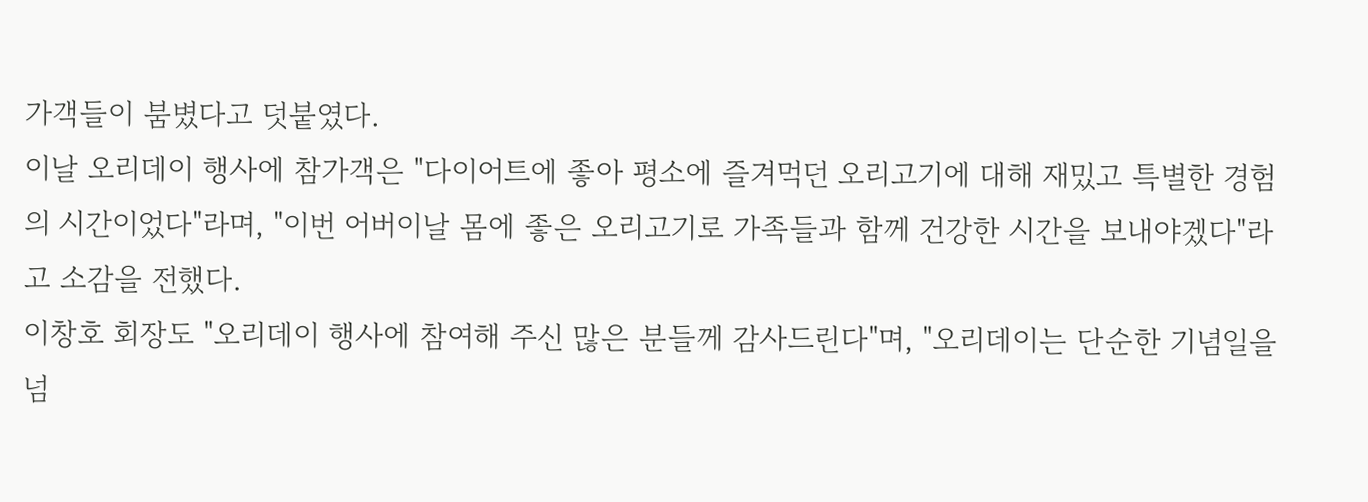가객들이 붐볐다고 덧붙였다.
이날 오리데이 행사에 참가객은 "다이어트에 좋아 평소에 즐겨먹던 오리고기에 대해 재밌고 특별한 경험의 시간이었다"라며, "이번 어버이날 몸에 좋은 오리고기로 가족들과 함께 건강한 시간을 보내야겠다"라고 소감을 전했다.
이창호 회장도 "오리데이 행사에 참여해 주신 많은 분들께 감사드린다"며, "오리데이는 단순한 기념일을 넘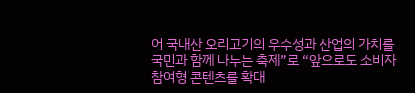어 국내산 오리고기의 우수성과 산업의 가치를 국민과 함께 나누는 축제”로 “앞으로도 소비자 참여형 콘텐츠를 확대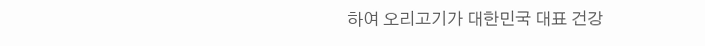하여 오리고기가 대한민국 대표 건강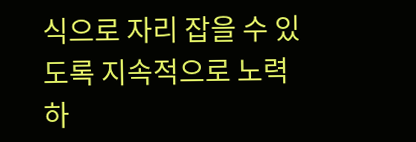식으로 자리 잡을 수 있도록 지속적으로 노력하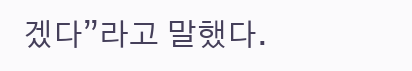겠다”라고 말했다.